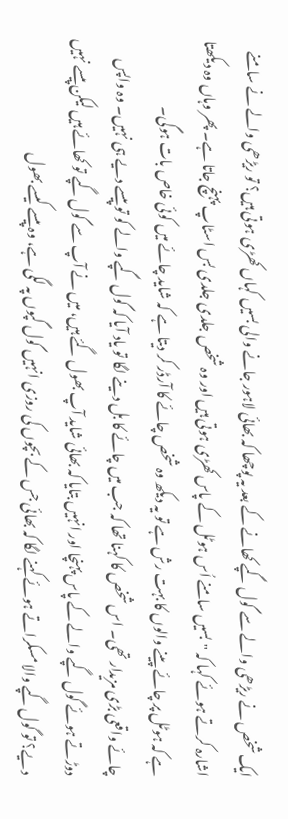ایک شخص نے ریڑھی والے سے گول گپے کھانے کے بعد یہ پوچھا کہ بھائی لاہور جانے والی بسیں کہاں کھڑی ہوتی ہیں؟ تو ریڑھی والے نے سامنے اشارہ کرتے ہوئے کہا کہ " بسیں سامنے اُس ہوٹل کے پاس کھڑی ہوتی ہیں اور وہ شخص جلدی جلدی بس اسٹاپ پہنچ جاتا ہے۔ پھر وہاں وہ دیکھتا ہے کہ ہوٹل پر چائے پینے والوں کا بہت رش ہے تو یہ دیکھ وہ شخص چائے کا آرڈر کر دیتا ہے کہ شاید چائے میں کوئی خاص بات ہوگی۔
چائے واقعی بڑی مزیدار تھی۔ اس شخص کا کہنا تھا کہ جب میں چائے کا بل دینے لگا تو یاد آیا کہ گول گپے والے کو تو پیسے دیے ہی نہیں۔ وہ واپس دوڑتے ہوئے گول گپے والے کے پاس پہنچا اور انہیں بتایا کہ بھائی شاید آپ بھول گئے ہیں، میں نے آپ سے گول گپے تو کھائے ہیں لیکن پیسے نہیں دیے؟ تو گول گپے والا مسکراتے ہوئے کہنے لگا کہ بھائی جس کے بچوں کی روزی انہیں گول گپوں پہ لگی ہے، وہ پیسے کیسے بھول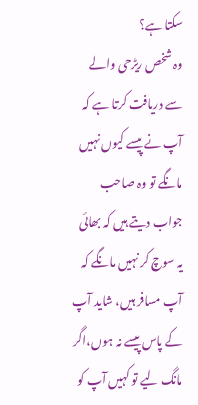سکتا ہے؟
وہ شخص ریڑحی والے سے دریافت کرتا ہے کہ آپ نے پیسے کیوں نہیں مانگے تو وہ صاحب جواب دیتے ہیں کہ بھائی یہ سوچ کر نہیں مانگے کہ آپ مسافر ہیں، شاید آپ کے پاس پیسے نہ ہوں،اگر مانگ لیے تو کہیں آپ کو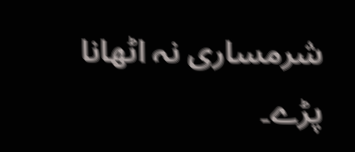شرمساری نہ اٹھانا پڑے۔